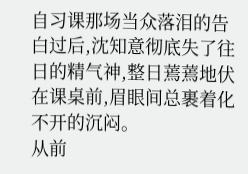自习课那场当众落泪的告白过后,沈知意彻底失了往日的精气神,整日蔫蔫地伏在课桌前,眉眼间总裹着化不开的沉闷。
从前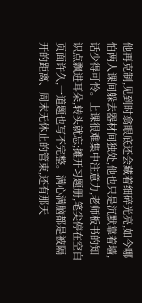他再克制,见到时翕眼底还会藏着细碎光亮,如今哪怕两人课间躲去器材间独处,他也只是沉默靠着墙,话少得可怜。上课很难集中注意力,老师板书的知识点飘进耳朵,转头就忘;摊开习题册,笔尖停在空白页面许久,一道题也写不完整。满心满脑都是被隔开的距离、周末无休止的管束,还有那天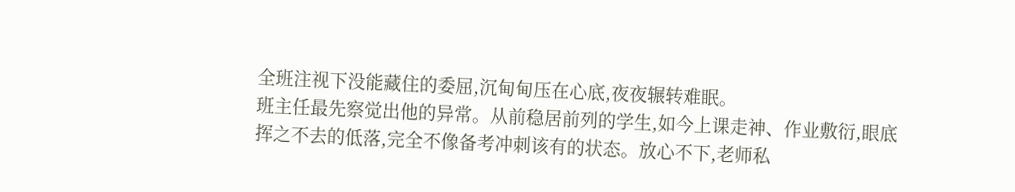全班注视下没能藏住的委屈,沉甸甸压在心底,夜夜辗转难眠。
班主任最先察觉出他的异常。从前稳居前列的学生,如今上课走神、作业敷衍,眼底挥之不去的低落,完全不像备考冲刺该有的状态。放心不下,老师私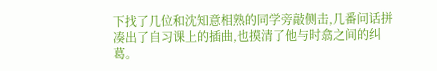下找了几位和沈知意相熟的同学旁敲侧击,几番问话拼凑出了自习课上的插曲,也摸清了他与时翕之间的纠葛。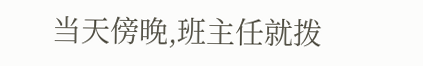当天傍晚,班主任就拨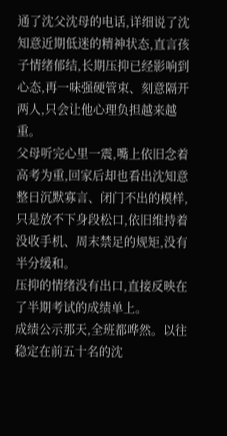通了沈父沈母的电话,详细说了沈知意近期低迷的精神状态,直言孩子情绪郁结,长期压抑已经影响到心态,再一味强硬管束、刻意隔开两人,只会让他心理负担越来越重。
父母听完心里一震,嘴上依旧念着高考为重,回家后却也看出沈知意整日沉默寡言、闭门不出的模样,只是放不下身段松口,依旧维持着没收手机、周末禁足的规矩,没有半分缓和。
压抑的情绪没有出口,直接反映在了半期考试的成绩单上。
成绩公示那天,全班都哗然。以往稳定在前五十名的沈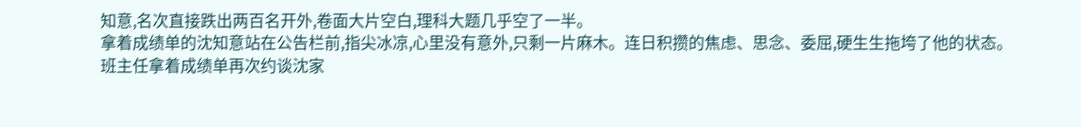知意,名次直接跌出两百名开外,卷面大片空白,理科大题几乎空了一半。
拿着成绩单的沈知意站在公告栏前,指尖冰凉,心里没有意外,只剩一片麻木。连日积攒的焦虑、思念、委屈,硬生生拖垮了他的状态。
班主任拿着成绩单再次约谈沈家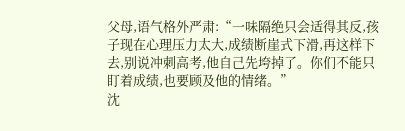父母,语气格外严肃:“一味隔绝只会适得其反,孩子现在心理压力太大,成绩断崖式下滑,再这样下去,别说冲刺高考,他自己先垮掉了。你们不能只盯着成绩,也要顾及他的情绪。”
沈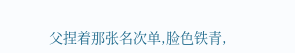父捏着那张名次单,脸色铁青,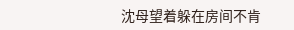沈母望着躲在房间不肯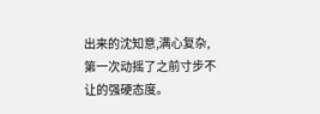出来的沈知意,满心复杂,第一次动摇了之前寸步不让的强硬态度。